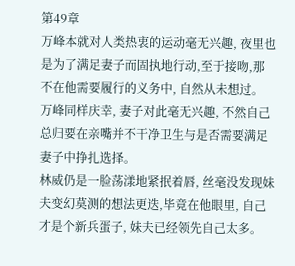第49章
万峰本就对人类热衷的运动毫无兴趣, 夜里也是为了满足妻子而固执地行动,至于接吻,那不在他需要履行的义务中, 自然从未想过。
万峰同样庆幸, 妻子对此毫无兴趣, 不然自己总归要在亲嘴并不干净卫生与是否需要满足妻子中挣扎选择。
林威仍是一脸荡漾地紧抿着唇, 丝毫没发现妹夫变幻莫测的想法更迭,毕竟在他眼里, 自己才是个新兵蛋子, 妹夫已经领先自己太多。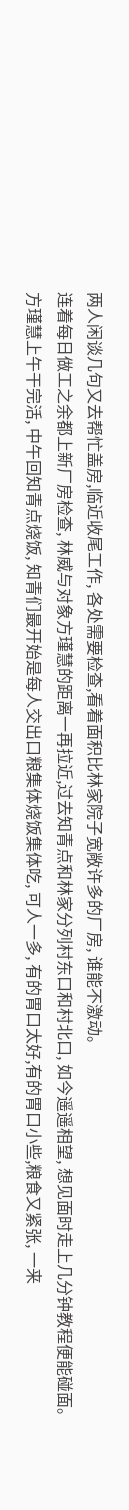两人闲谈几句又去帮忙盖房,临近收尾工作, 各处需要检查,看着面积比林家院子宽敞许多的厂房, 谁能不激动。
连着每日做工之余都上新厂房检查, 林威与对象方瑾慧的距离一再拉近,过去知青点和林家分列村东口和村北口, 如今遥遥相望, 想见面时走上几分钟教程便能碰面。
方瑾慧上午干完活, 中午回知青点烧饭, 知青们最开始是每人交出口粮集体烧饭集体吃, 可人一多, 有的胃口太好,有的胃口小些,粮食又紧张, 一来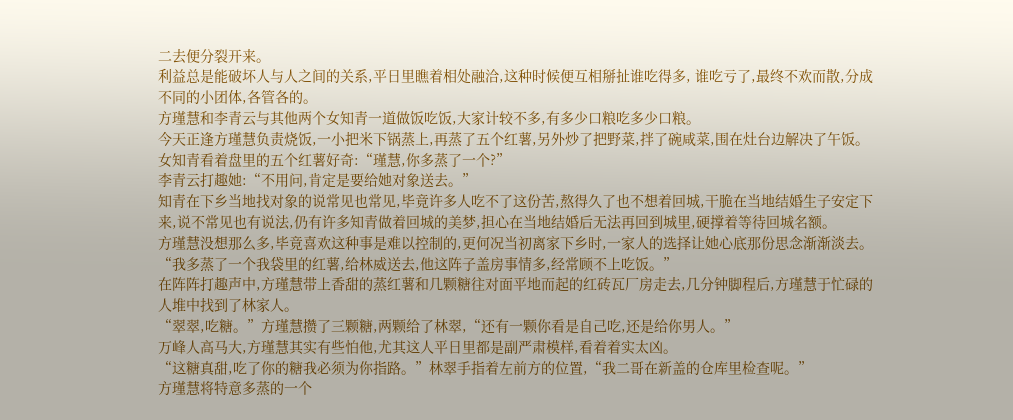二去便分裂开来。
利益总是能破坏人与人之间的关系,平日里瞧着相处融洽,这种时候便互相掰扯谁吃得多, 谁吃亏了,最终不欢而散,分成不同的小团体,各管各的。
方瑾慧和李青云与其他两个女知青一道做饭吃饭,大家计较不多,有多少口粮吃多少口粮。
今天正逢方瑾慧负责烧饭,一小把米下锅蒸上,再蒸了五个红薯,另外炒了把野菜,拌了碗咸菜,围在灶台边解决了午饭。
女知青看着盘里的五个红薯好奇:“瑾慧,你多蒸了一个?”
李青云打趣她:“不用问,肯定是要给她对象送去。”
知青在下乡当地找对象的说常见也常见,毕竟许多人吃不了这份苦,熬得久了也不想着回城,干脆在当地结婚生子安定下来,说不常见也有说法,仍有许多知青做着回城的美梦,担心在当地结婚后无法再回到城里,硬撑着等待回城名额。
方瑾慧没想那么多,毕竟喜欢这种事是难以控制的,更何况当初离家下乡时,一家人的选择让她心底那份思念渐渐淡去。
“我多蒸了一个我袋里的红薯,给林威送去,他这阵子盖房事情多,经常顾不上吃饭。”
在阵阵打趣声中,方瑾慧带上香甜的蒸红薯和几颗糖往对面平地而起的红砖瓦厂房走去,几分钟脚程后,方瑾慧于忙碌的人堆中找到了林家人。
“翠翠,吃糖。”方瑾慧攒了三颗糖,两颗给了林翠,“还有一颗你看是自己吃,还是给你男人。”
万峰人高马大,方瑾慧其实有些怕他,尤其这人平日里都是副严肃模样,看着着实太凶。
“这糖真甜,吃了你的糖我必须为你指路。”林翠手指着左前方的位置,“我二哥在新盖的仓库里检查呢。”
方瑾慧将特意多蒸的一个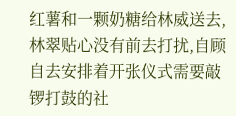红薯和一颗奶糖给林威送去,林翠贴心没有前去打扰,自顾自去安排着开张仪式需要敲锣打鼓的社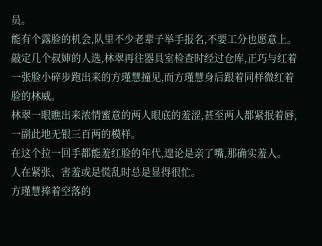员。
能有个露脸的机会,队里不少老辈子举手报名,不要工分也愿意上。
敲定几个叔婶的人选,林翠再往器具室检查时经过仓库,正巧与红着一张脸小碎步跑出来的方瑾慧撞见,而方瑾慧身后跟着同样微红着脸的林威。
林翠一眼瞧出来浓情蜜意的两人眼底的羞涩,甚至两人都紧抿着唇,一副此地无银三百两的模样。
在这个拉一回手都能羞红脸的年代,遑论是亲了嘴,那确实羞人。
人在紧张、害羞或是慌乱时总是显得很忙。
方瑾慧捧着空落的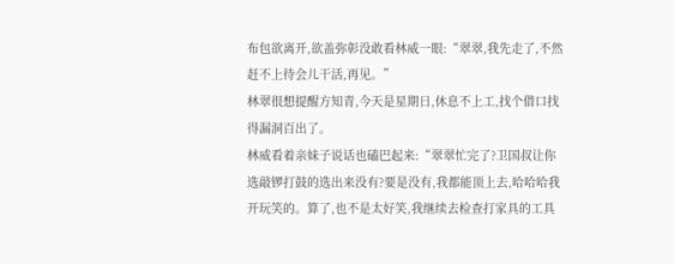布包欲离开,欲盖弥彰没敢看林威一眼:“翠翠,我先走了,不然赶不上待会儿干活,再见。”
林翠很想提醒方知青,今天是星期日,休息不上工,找个借口找得漏洞百出了。
林威看着亲妹子说话也磕巴起来:“翠翠忙完了?卫国叔让你选敲锣打鼓的选出来没有?要是没有,我都能顶上去,哈哈哈我开玩笑的。算了,也不是太好笑,我继续去检查打家具的工具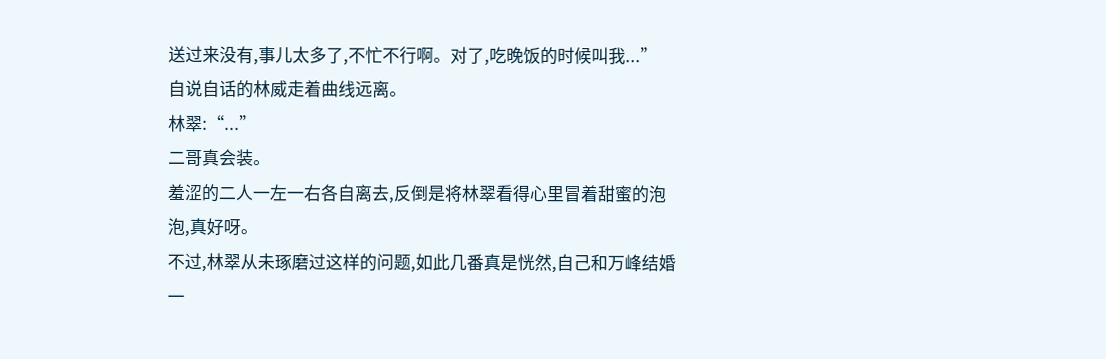送过来没有,事儿太多了,不忙不行啊。对了,吃晚饭的时候叫我...”
自说自话的林威走着曲线远离。
林翠:“...”
二哥真会装。
羞涩的二人一左一右各自离去,反倒是将林翠看得心里冒着甜蜜的泡泡,真好呀。
不过,林翠从未琢磨过这样的问题,如此几番真是恍然,自己和万峰结婚一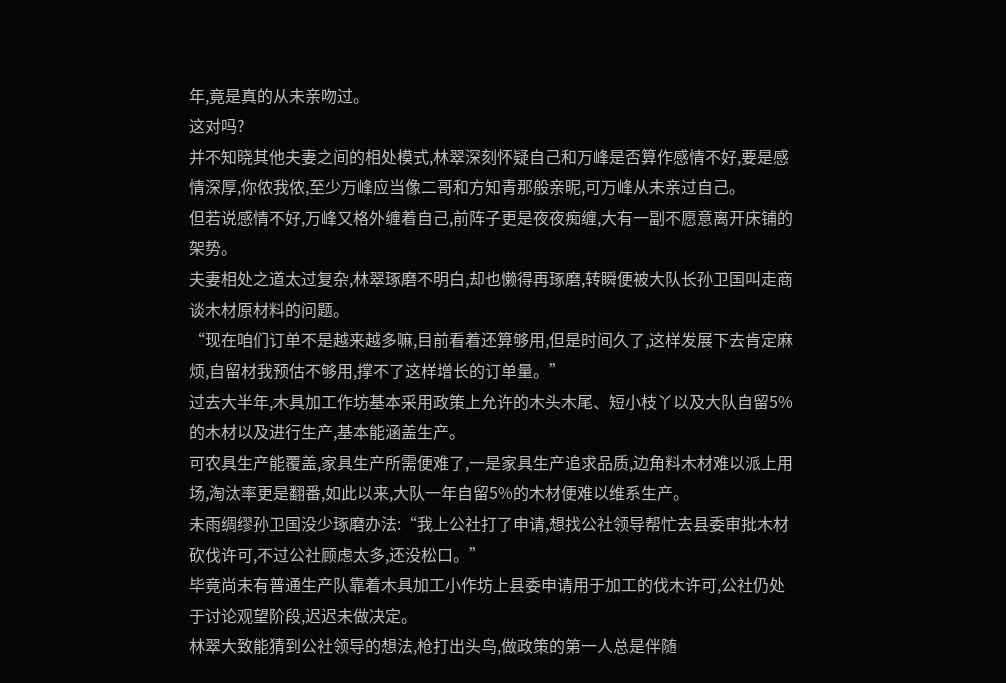年,竟是真的从未亲吻过。
这对吗?
并不知晓其他夫妻之间的相处模式,林翠深刻怀疑自己和万峰是否算作感情不好,要是感情深厚,你侬我侬,至少万峰应当像二哥和方知青那般亲昵,可万峰从未亲过自己。
但若说感情不好,万峰又格外缠着自己,前阵子更是夜夜痴缠,大有一副不愿意离开床铺的架势。
夫妻相处之道太过复杂,林翠琢磨不明白,却也懒得再琢磨,转瞬便被大队长孙卫国叫走商谈木材原材料的问题。
“现在咱们订单不是越来越多嘛,目前看着还算够用,但是时间久了,这样发展下去肯定麻烦,自留材我预估不够用,撑不了这样增长的订单量。”
过去大半年,木具加工作坊基本采用政策上允许的木头木尾、短小枝丫以及大队自留5%的木材以及进行生产,基本能涵盖生产。
可农具生产能覆盖,家具生产所需便难了,一是家具生产追求品质,边角料木材难以派上用场,淘汰率更是翻番,如此以来,大队一年自留5%的木材便难以维系生产。
未雨绸缪孙卫国没少琢磨办法:“我上公社打了申请,想找公社领导帮忙去县委审批木材砍伐许可,不过公社顾虑太多,还没松口。”
毕竟尚未有普通生产队靠着木具加工小作坊上县委申请用于加工的伐木许可,公社仍处于讨论观望阶段,迟迟未做决定。
林翠大致能猜到公社领导的想法,枪打出头鸟,做政策的第一人总是伴随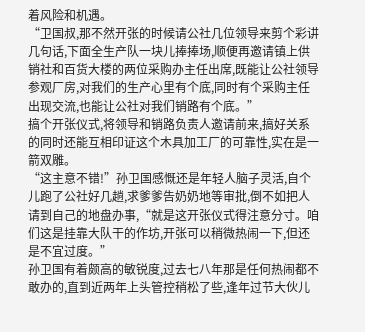着风险和机遇。
“卫国叔,那不然开张的时候请公社几位领导来剪个彩讲几句话,下面全生产队一块儿捧捧场,顺便再邀请镇上供销社和百货大楼的两位采购办主任出席,既能让公社领导参观厂房,对我们的生产心里有个底,同时有个采购主任出现交流,也能让公社对我们销路有个底。”
搞个开张仪式,将领导和销路负责人邀请前来,搞好关系的同时还能互相印证这个木具加工厂的可靠性,实在是一箭双雕。
“这主意不错!”孙卫国感慨还是年轻人脑子灵活,自个儿跑了公社好几趟,求爹爹告奶奶地等审批,倒不如把人请到自己的地盘办事,“就是这开张仪式得注意分寸。咱们这是挂靠大队干的作坊,开张可以稍微热闹一下,但还是不宜过度。”
孙卫国有着颇高的敏锐度,过去七八年那是任何热闹都不敢办的,直到近两年上头管控稍松了些,逢年过节大伙儿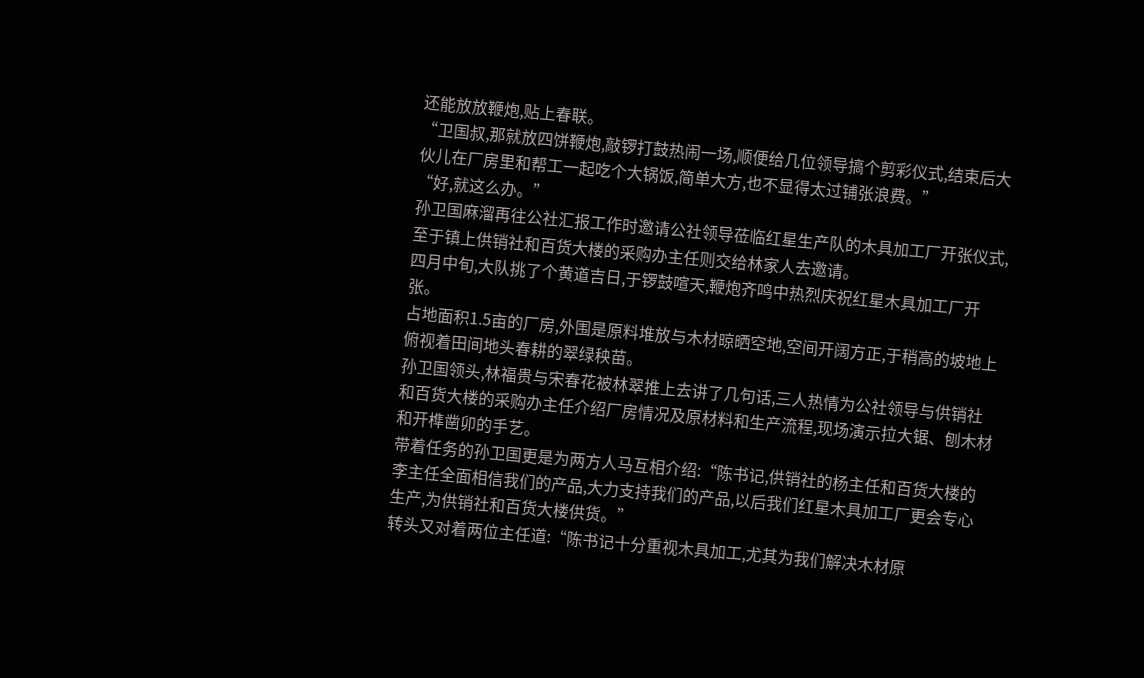还能放放鞭炮,贴上春联。
“卫国叔,那就放四饼鞭炮,敲锣打鼓热闹一场,顺便给几位领导搞个剪彩仪式,结束后大伙儿在厂房里和帮工一起吃个大锅饭,简单大方,也不显得太过铺张浪费。”
“好,就这么办。”
孙卫国麻溜再往公社汇报工作时邀请公社领导莅临红星生产队的木具加工厂开张仪式,至于镇上供销社和百货大楼的采购办主任则交给林家人去邀请。
四月中旬,大队挑了个黄道吉日,于锣鼓喧天,鞭炮齐鸣中热烈庆祝红星木具加工厂开张。
占地面积1.5亩的厂房,外围是原料堆放与木材晾晒空地,空间开阔方正,于稍高的坡地上俯视着田间地头春耕的翠绿秧苗。
孙卫国领头,林福贵与宋春花被林翠推上去讲了几句话,三人热情为公社领导与供销社和百货大楼的采购办主任介绍厂房情况及原材料和生产流程,现场演示拉大锯、刨木材和开榫凿卯的手艺。
带着任务的孙卫国更是为两方人马互相介绍:“陈书记,供销社的杨主任和百货大楼的李主任全面相信我们的产品,大力支持我们的产品,以后我们红星木具加工厂更会专心生产,为供销社和百货大楼供货。”
转头又对着两位主任道:“陈书记十分重视木具加工,尤其为我们解决木材原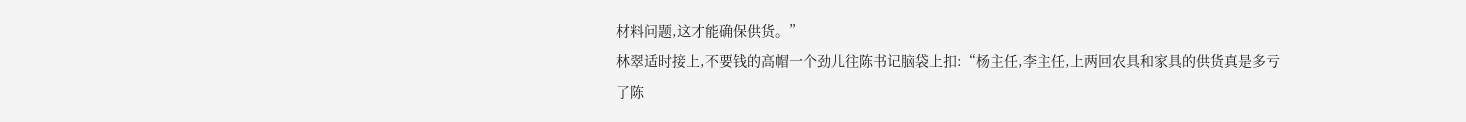材料问题,这才能确保供货。”
林翠适时接上,不要钱的高帽一个劲儿往陈书记脑袋上扣:“杨主任,李主任,上两回农具和家具的供货真是多亏了陈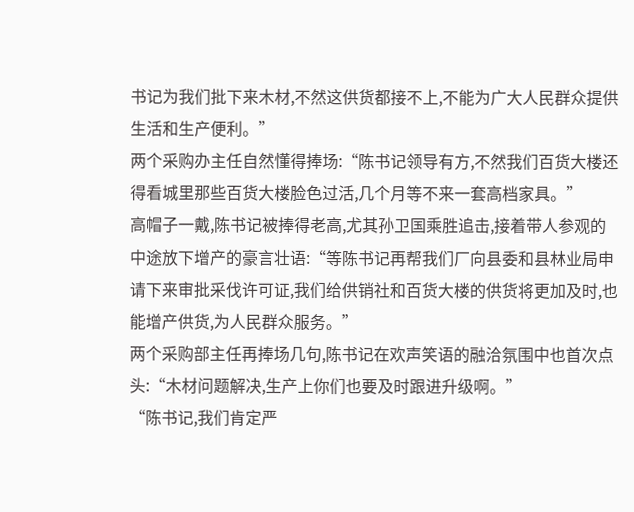书记为我们批下来木材,不然这供货都接不上,不能为广大人民群众提供生活和生产便利。”
两个采购办主任自然懂得捧场:“陈书记领导有方,不然我们百货大楼还得看城里那些百货大楼脸色过活,几个月等不来一套高档家具。”
高帽子一戴,陈书记被捧得老高,尤其孙卫国乘胜追击,接着带人参观的中途放下增产的豪言壮语:“等陈书记再帮我们厂向县委和县林业局申请下来审批采伐许可证,我们给供销社和百货大楼的供货将更加及时,也能增产供货,为人民群众服务。”
两个采购部主任再捧场几句,陈书记在欢声笑语的融洽氛围中也首次点头:“木材问题解决,生产上你们也要及时跟进升级啊。”
“陈书记,我们肯定严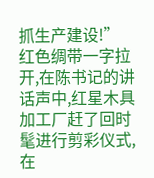抓生产建设!”
红色绸带一字拉开,在陈书记的讲话声中,红星木具加工厂赶了回时髦进行剪彩仪式,在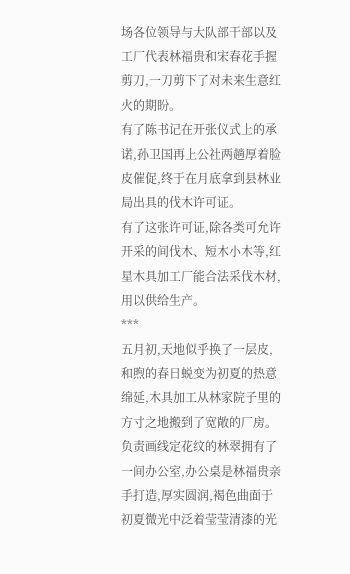场各位领导与大队部干部以及工厂代表林福贵和宋春花手握剪刀,一刀剪下了对未来生意红火的期盼。
有了陈书记在开张仪式上的承诺,孙卫国再上公社两趟厚着脸皮催促,终于在月底拿到县林业局出具的伐木许可证。
有了这张许可证,除各类可允许开采的间伐木、短木小木等,红星木具加工厂能合法采伐木材,用以供给生产。
***
五月初,天地似乎换了一层皮,和煦的春日蜕变为初夏的热意绵延,木具加工从林家院子里的方寸之地搬到了宽敞的厂房。
负责画线定花纹的林翠拥有了一间办公室,办公桌是林福贵亲手打造,厚实圆润,褐色曲面于初夏微光中泛着莹莹清漆的光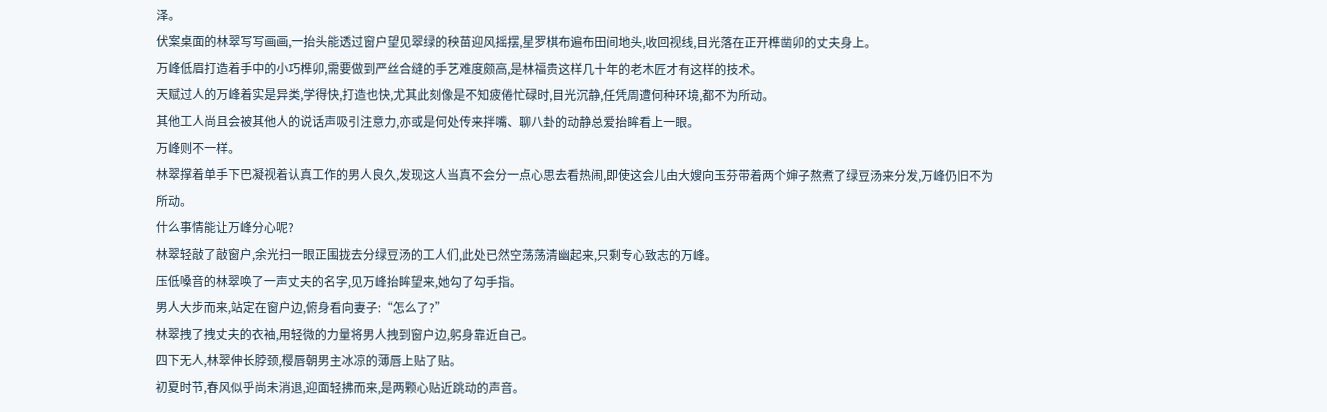泽。
伏案桌面的林翠写写画画,一抬头能透过窗户望见翠绿的秧苗迎风摇摆,星罗棋布遍布田间地头,收回视线,目光落在正开榫凿卯的丈夫身上。
万峰低眉打造着手中的小巧榫卯,需要做到严丝合缝的手艺难度颇高,是林福贵这样几十年的老木匠才有这样的技术。
天赋过人的万峰着实是异类,学得快,打造也快,尤其此刻像是不知疲倦忙碌时,目光沉静,任凭周遭何种环境,都不为所动。
其他工人尚且会被其他人的说话声吸引注意力,亦或是何处传来拌嘴、聊八卦的动静总爱抬眸看上一眼。
万峰则不一样。
林翠撑着单手下巴凝视着认真工作的男人良久,发现这人当真不会分一点心思去看热闹,即使这会儿由大嫂向玉芬带着两个婶子熬煮了绿豆汤来分发,万峰仍旧不为所动。
什么事情能让万峰分心呢?
林翠轻敲了敲窗户,余光扫一眼正围拢去分绿豆汤的工人们,此处已然空荡荡清幽起来,只剩专心致志的万峰。
压低嗓音的林翠唤了一声丈夫的名字,见万峰抬眸望来,她勾了勾手指。
男人大步而来,站定在窗户边,俯身看向妻子:“怎么了?”
林翠拽了拽丈夫的衣袖,用轻微的力量将男人拽到窗户边,躬身靠近自己。
四下无人,林翠伸长脖颈,樱唇朝男主冰凉的薄唇上贴了贴。
初夏时节,春风似乎尚未消退,迎面轻拂而来,是两颗心贴近跳动的声音。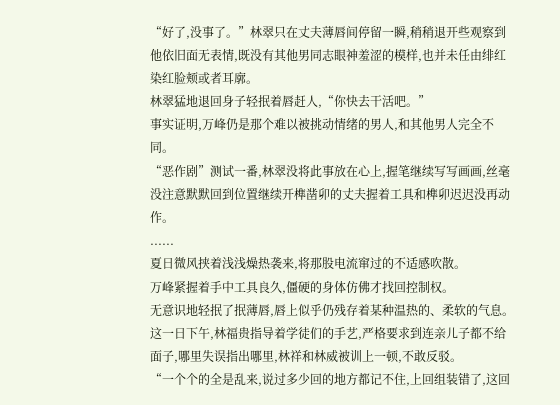“好了,没事了。”林翠只在丈夫薄唇间停留一瞬,稍稍退开些观察到他依旧面无表情,既没有其他男同志眼神羞涩的模样,也并未任由绯红染红脸颊或者耳廓。
林翠猛地退回身子轻抿着唇赶人,“你快去干活吧。”
事实证明,万峰仍是那个难以被挑动情绪的男人,和其他男人完全不同。
“恶作剧”测试一番,林翠没将此事放在心上,握笔继续写写画画,丝毫没注意默默回到位置继续开榫凿卯的丈夫握着工具和榫卯迟迟没再动作。
......
夏日微风挟着浅浅燥热袭来,将那股电流窜过的不适感吹散。
万峰紧握着手中工具良久,僵硬的身体仿佛才找回控制权。
无意识地轻抿了抿薄唇,唇上似乎仍残存着某种温热的、柔软的气息。
这一日下午,林福贵指导着学徒们的手艺,严格要求到连亲儿子都不给面子,哪里失误指出哪里,林祥和林威被训上一顿,不敢反驳。
“一个个的全是乱来,说过多少回的地方都记不住,上回组装错了,这回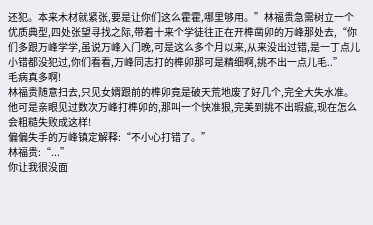还犯。本来木材就紧张,要是让你们这么霍霍,哪里够用。”林福贵急需树立一个优质典型,四处张望寻找之际,带着十来个学徒往正在开榫凿卯的万峰那处去,“你们多跟万峰学学,虽说万峰入门晚,可是这么多个月以来,从来没出过错,是一丁点儿小错都没犯过,你们看看,万峰同志打的榫卯那可是精细啊,挑不出一点儿毛..”
毛病真多啊!
林福贵随意扫去,只见女婿跟前的榫卯竟是破天荒地废了好几个,完全大失水准。
他可是亲眼见过数次万峰打榫卯的,那叫一个快准狠,完美到挑不出瑕疵,现在怎么会粗糙失败成这样!
偏偏失手的万峰镇定解释:“不小心打错了。”
林福贵:“...”
你让我很没面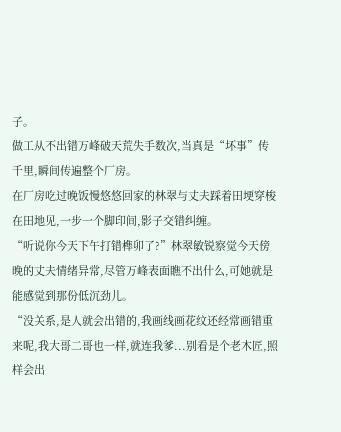子。
做工从不出错万峰破天荒失手数次,当真是“坏事”传千里,瞬间传遍整个厂房。
在厂房吃过晚饭慢悠悠回家的林翠与丈夫踩着田埂穿梭在田地见,一步一个脚印间,影子交错纠缠。
“听说你今天下午打错榫卯了?”林翠敏锐察觉今天傍晚的丈夫情绪异常,尽管万峰表面瞧不出什么,可她就是能感觉到那份低沉劲儿。
“没关系,是人就会出错的,我画线画花纹还经常画错重来呢,我大哥二哥也一样,就连我爹...别看是个老木匠,照样会出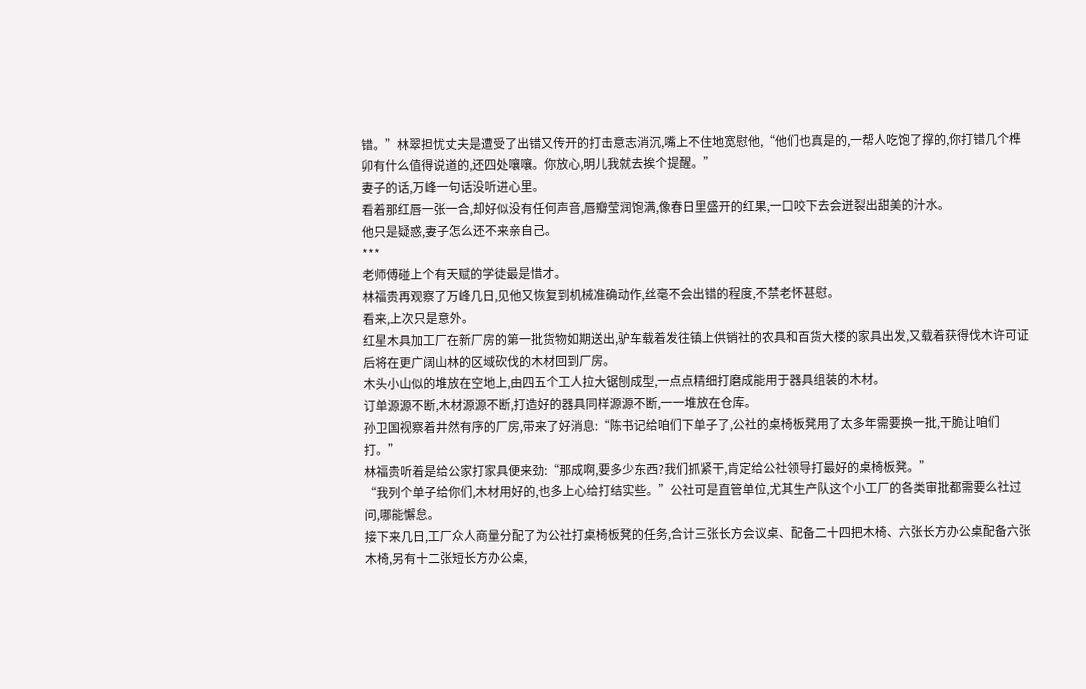错。”林翠担忧丈夫是遭受了出错又传开的打击意志消沉,嘴上不住地宽慰他,“他们也真是的,一帮人吃饱了撑的,你打错几个榫卯有什么值得说道的,还四处嚷嚷。你放心,明儿我就去挨个提醒。”
妻子的话,万峰一句话没听进心里。
看着那红唇一张一合,却好似没有任何声音,唇瓣莹润饱满,像春日里盛开的红果,一口咬下去会迸裂出甜美的汁水。
他只是疑惑,妻子怎么还不来亲自己。
***
老师傅碰上个有天赋的学徒最是惜才。
林福贵再观察了万峰几日,见他又恢复到机械准确动作,丝毫不会出错的程度,不禁老怀甚慰。
看来,上次只是意外。
红星木具加工厂在新厂房的第一批货物如期送出,驴车载着发往镇上供销社的农具和百货大楼的家具出发,又载着获得伐木许可证后将在更广阔山林的区域砍伐的木材回到厂房。
木头小山似的堆放在空地上,由四五个工人拉大锯刨成型,一点点精细打磨成能用于器具组装的木材。
订单源源不断,木材源源不断,打造好的器具同样源源不断,一一堆放在仓库。
孙卫国视察着井然有序的厂房,带来了好消息:“陈书记给咱们下单子了,公社的桌椅板凳用了太多年需要换一批,干脆让咱们打。”
林福贵听着是给公家打家具便来劲:“那成啊,要多少东西?我们抓紧干,肯定给公社领导打最好的桌椅板凳。”
“我列个单子给你们,木材用好的,也多上心给打结实些。”公社可是直管单位,尤其生产队这个小工厂的各类审批都需要么社过问,哪能懈怠。
接下来几日,工厂众人商量分配了为公社打桌椅板凳的任务,合计三张长方会议桌、配备二十四把木椅、六张长方办公桌配备六张木椅,另有十二张短长方办公桌,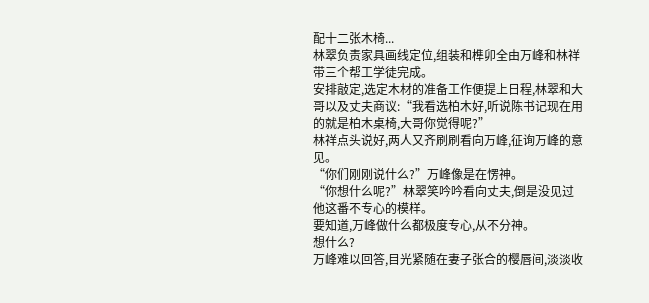配十二张木椅...
林翠负责家具画线定位,组装和榫卯全由万峰和林祥带三个帮工学徒完成。
安排敲定,选定木材的准备工作便提上日程,林翠和大哥以及丈夫商议:“我看选柏木好,听说陈书记现在用的就是柏木桌椅,大哥你觉得呢?”
林祥点头说好,两人又齐刷刷看向万峰,征询万峰的意见。
“你们刚刚说什么?”万峰像是在愣神。
“你想什么呢?”林翠笑吟吟看向丈夫,倒是没见过他这番不专心的模样。
要知道,万峰做什么都极度专心,从不分神。
想什么?
万峰难以回答,目光紧随在妻子张合的樱唇间,淡淡收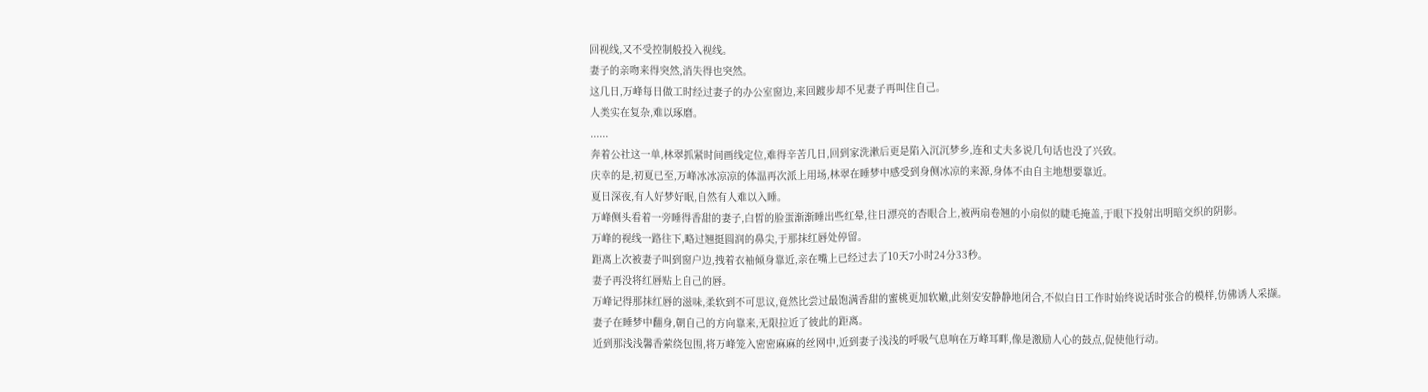回视线,又不受控制般投入视线。
妻子的亲吻来得突然,消失得也突然。
这几日,万峰每日做工时经过妻子的办公室窗边,来回踱步却不见妻子再叫住自己。
人类实在复杂,难以琢磨。
......
奔着公社这一单,林翠抓紧时间画线定位,难得辛苦几日,回到家洗漱后更是陷入沉沉梦乡,连和丈夫多说几句话也没了兴致。
庆幸的是,初夏已至,万峰冰冰凉凉的体温再次派上用场,林翠在睡梦中感受到身侧冰凉的来源,身体不由自主地想要靠近。
夏日深夜,有人好梦好眠,自然有人难以入睡。
万峰侧头看着一旁睡得香甜的妻子,白皙的脸蛋渐渐睡出些红晕,往日漂亮的杏眼合上,被两扇卷翘的小扇似的睫毛掩盖,于眼下投射出明暗交织的阴影。
万峰的视线一路往下,略过翘挺圆润的鼻尖,于那抹红唇处停留。
距离上次被妻子叫到窗户边,拽着衣袖倾身靠近,亲在嘴上已经过去了10天7小时24分33秒。
妻子再没将红唇贴上自己的唇。
万峰记得那抹红唇的滋味,柔软到不可思议,竟然比尝过最饱满香甜的蜜桃更加软嫩,此刻安安静静地闭合,不似白日工作时始终说话时张合的模样,仿佛诱人采撷。
妻子在睡梦中翻身,朝自己的方向靠来,无限拉近了彼此的距离。
近到那浅浅馨香萦绕包围,将万峰笼入密密麻麻的丝网中,近到妻子浅浅的呼吸气息响在万峰耳畔,像是激励人心的鼓点,促使他行动。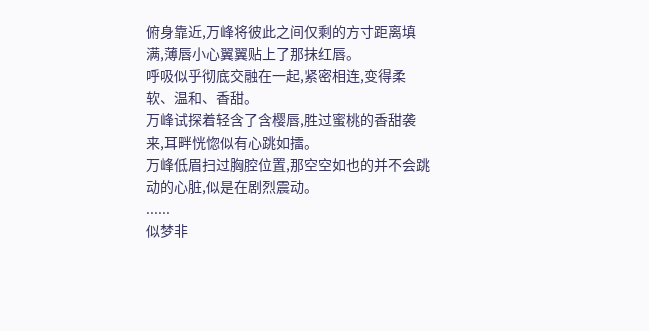俯身靠近,万峰将彼此之间仅剩的方寸距离填满,薄唇小心翼翼贴上了那抹红唇。
呼吸似乎彻底交融在一起,紧密相连,变得柔软、温和、香甜。
万峰试探着轻含了含樱唇,胜过蜜桃的香甜袭来,耳畔恍惚似有心跳如擂。
万峰低眉扫过胸腔位置,那空空如也的并不会跳动的心脏,似是在剧烈震动。
......
似梦非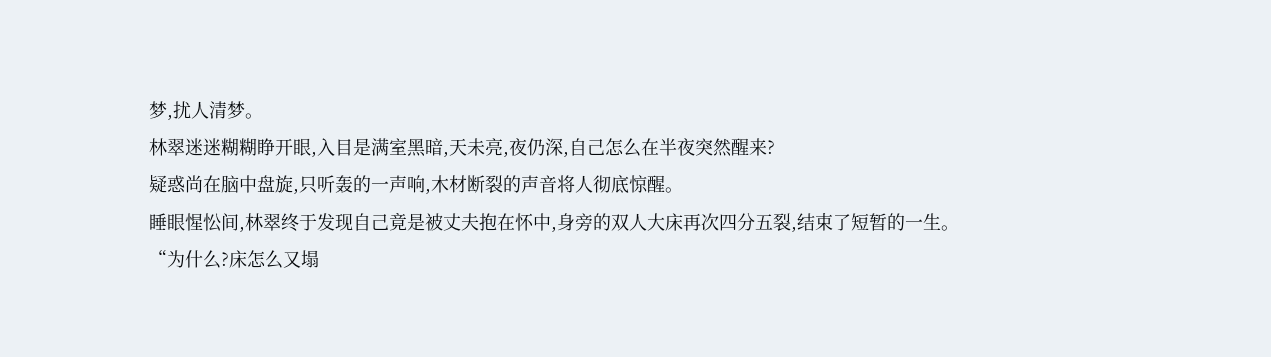梦,扰人清梦。
林翠迷迷糊糊睁开眼,入目是满室黑暗,天未亮,夜仍深,自己怎么在半夜突然醒来?
疑惑尚在脑中盘旋,只听轰的一声响,木材断裂的声音将人彻底惊醒。
睡眼惺忪间,林翠终于发现自己竟是被丈夫抱在怀中,身旁的双人大床再次四分五裂,结束了短暂的一生。
“为什么?床怎么又塌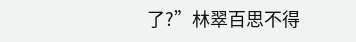了?”林翠百思不得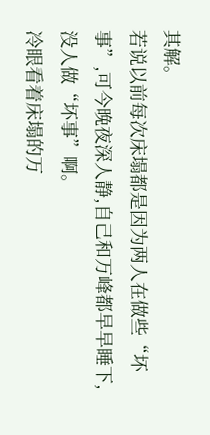其解。
若说以前每次床塌都是因为两人在做些“坏事”,可今晚夜深人静,自己和万峰都早早睡下,没人做“坏事”啊。
冷眼看着床塌的万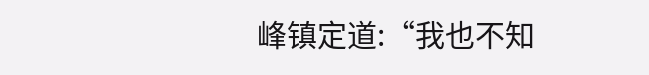峰镇定道:“我也不知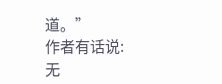道。”
作者有话说:
无